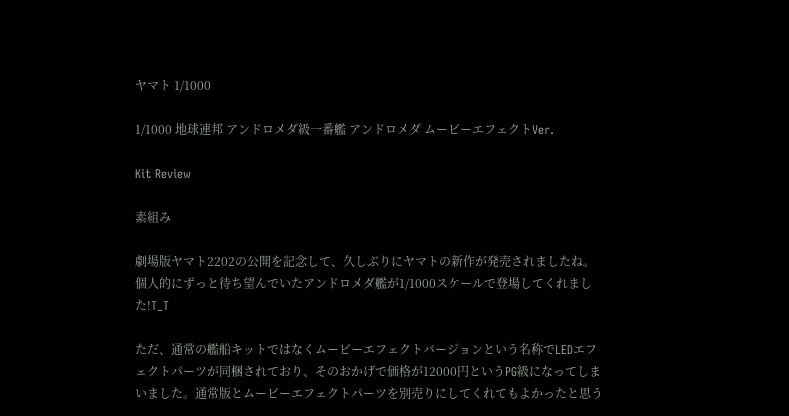ヤマト 1/1000

1/1000 地球連邦 アンドロメダ級一番艦 アンドロメダ ムービーエフェクトVer.

Kit Review

素組み

劇場版ヤマト2202の公開を記念して、久しぶりにヤマトの新作が発売されましたね。個人的にずっと待ち望んでいたアンドロメダ艦が1/1000スケールで登場してくれました!T_T

ただ、通常の艦船キットではなくムービーエフェクトバージョンという名称でLEDエフェクトパーツが同梱されており、そのおかげで価格が12000円というPG級になってしまいました。通常版とムービーエフェクトパーツを別売りにしてくれてもよかったと思う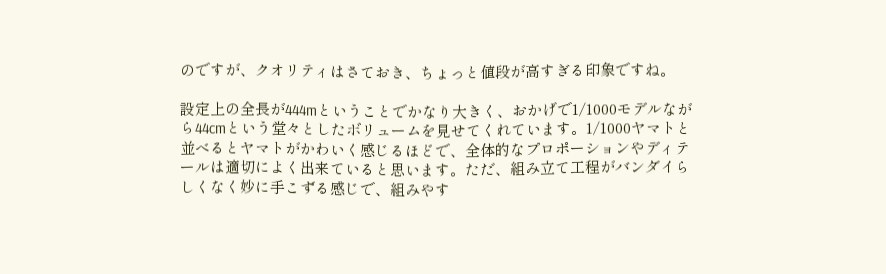のですが、クオリティはさておき、ちょっと値段が高すぎる印象ですね。

設定上の全長が444mということでかなり大きく、おかげで1/1000モデルながら44cmという堂々としたボリュームを見せてくれています。1/1000ヤマトと並べるとヤマトがかわいく感じるほどで、全体的なプロポーションやディテールは適切によく出来ていると思います。ただ、組み立て工程がバンダイらしくなく妙に手こずる感じで、組みやす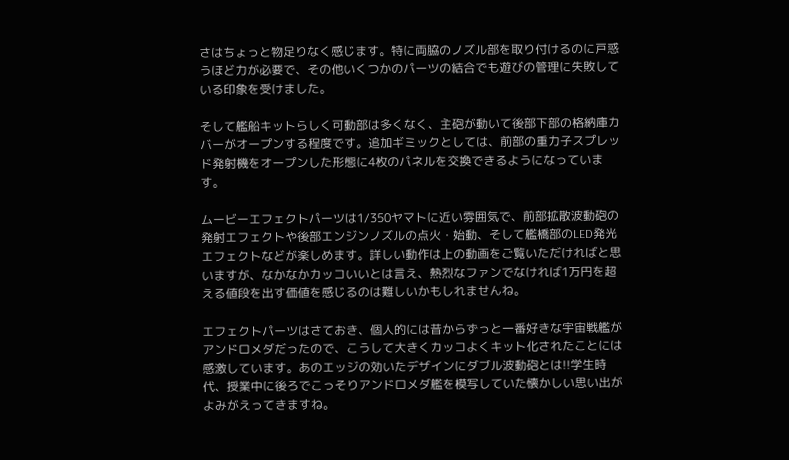さはちょっと物足りなく感じます。特に両脇のノズル部を取り付けるのに戸惑うほど力が必要で、その他いくつかのパーツの結合でも遊びの管理に失敗している印象を受けました。

そして艦船キットらしく可動部は多くなく、主砲が動いて後部下部の格納庫カバーがオープンする程度です。追加ギミックとしては、前部の重力子スプレッド発射機をオープンした形態に4枚のパネルを交換できるようになっています。

ムービーエフェクトパーツは1/350ヤマトに近い雰囲気で、前部拡散波動砲の発射エフェクトや後部エンジンノズルの点火・始動、そして艦橋部のLED発光エフェクトなどが楽しめます。詳しい動作は上の動画をご覧いただければと思いますが、なかなかカッコいいとは言え、熱烈なファンでなければ1万円を超える値段を出す価値を感じるのは難しいかもしれませんね。

エフェクトパーツはさておき、個人的には昔からずっと一番好きな宇宙戦艦がアンドロメダだったので、こうして大きくカッコよくキット化されたことには感激しています。あのエッジの効いたデザインにダブル波動砲とは!!学生時代、授業中に後ろでこっそりアンドロメダ艦を模写していた懐かしい思い出がよみがえってきますね。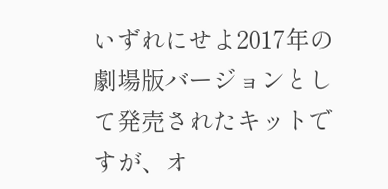いずれにせよ2017年の劇場版バージョンとして発売されたキットですが、オ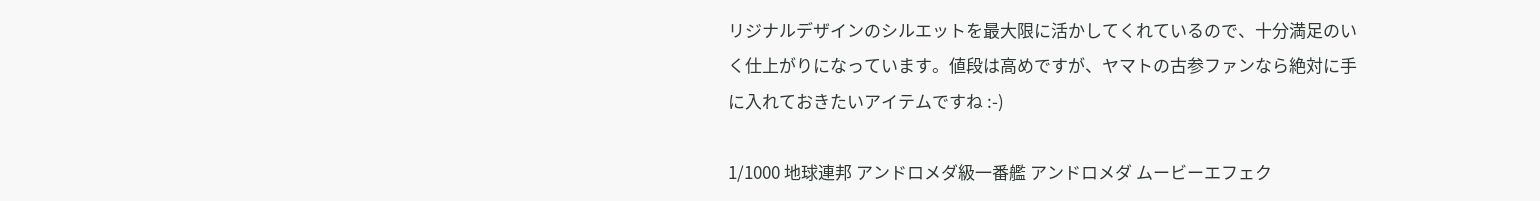リジナルデザインのシルエットを最大限に活かしてくれているので、十分満足のいく仕上がりになっています。値段は高めですが、ヤマトの古参ファンなら絶対に手に入れておきたいアイテムですね :-)

1/1000 地球連邦 アンドロメダ級一番艦 アンドロメダ ムービーエフェク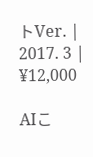トVer. | 2017. 3 | ¥12,000

AIこ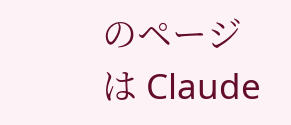のページは Claude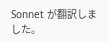Sonnet が翻訳しました。